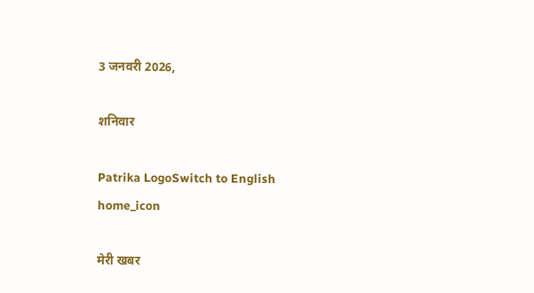3 जनवरी 2026,

शनिवार

Patrika LogoSwitch to English
home_icon

मेरी खबर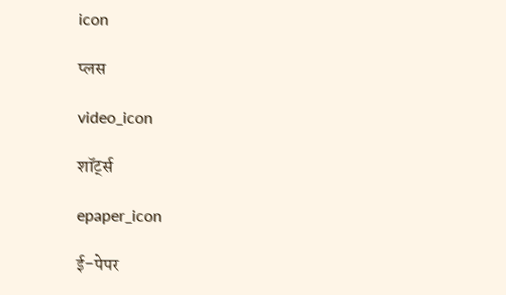icon

प्लस

video_icon

शॉर्ट्स

epaper_icon

ई-पेपर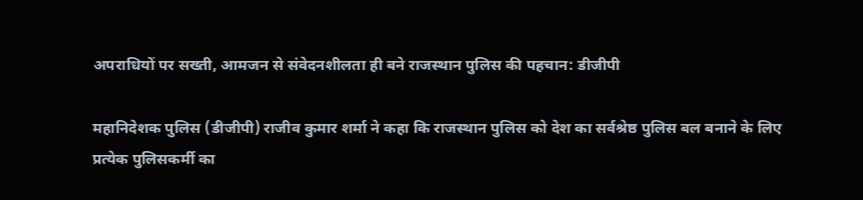अपराधियों पर सख्ती, आमजन से संवेदनशीलता ही बने राजस्थान पुलिस की पहचान: डीजीपी

महानिदेशक पुलिस (डीजीपी) राजीव कुमार शर्मा ने कहा कि राजस्थान पुलिस को देश का सर्वश्रेष्ठ पुलिस बल बनाने के लिए प्रत्येक पुलिसकर्मी का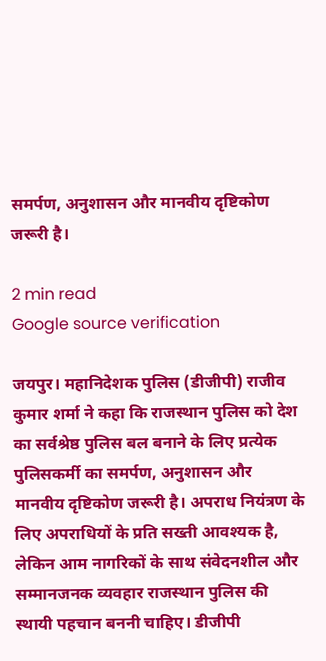समर्पण, अनुशासन और मानवीय दृष्टिकोण जरूरी है।

2 min read
Google source verification

जयपुर। महानिदेशक पुलिस (डीजीपी) राजीव कुमार शर्मा ने कहा कि राजस्थान पुलिस को देश का सर्वश्रेष्ठ पुलिस बल बनाने के लिए प्रत्येक पुलिसकर्मी का समर्पण, अनुशासन और मानवीय दृष्टिकोण जरूरी है। अपराध नियंत्रण के लिए अपराधियों के प्रति सख्ती आवश्यक है, लेकिन आम नागरिकों के साथ संवेदनशील और सम्मानजनक व्यवहार राजस्थान पुलिस की स्थायी पहचान बननी चाहिए। डीजीपी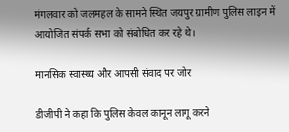मंगलवार को जलमहल के सामने स्थित जयपुर ग्रामीण पुलिस लाइन में आयोजित संपर्क सभा को संबोधित कर रहे थे।

मानसिक स्वास्थ्य और आपसी संवाद पर जोर

डीजीपी ने कहा कि पुलिस केवल कानून लागू करने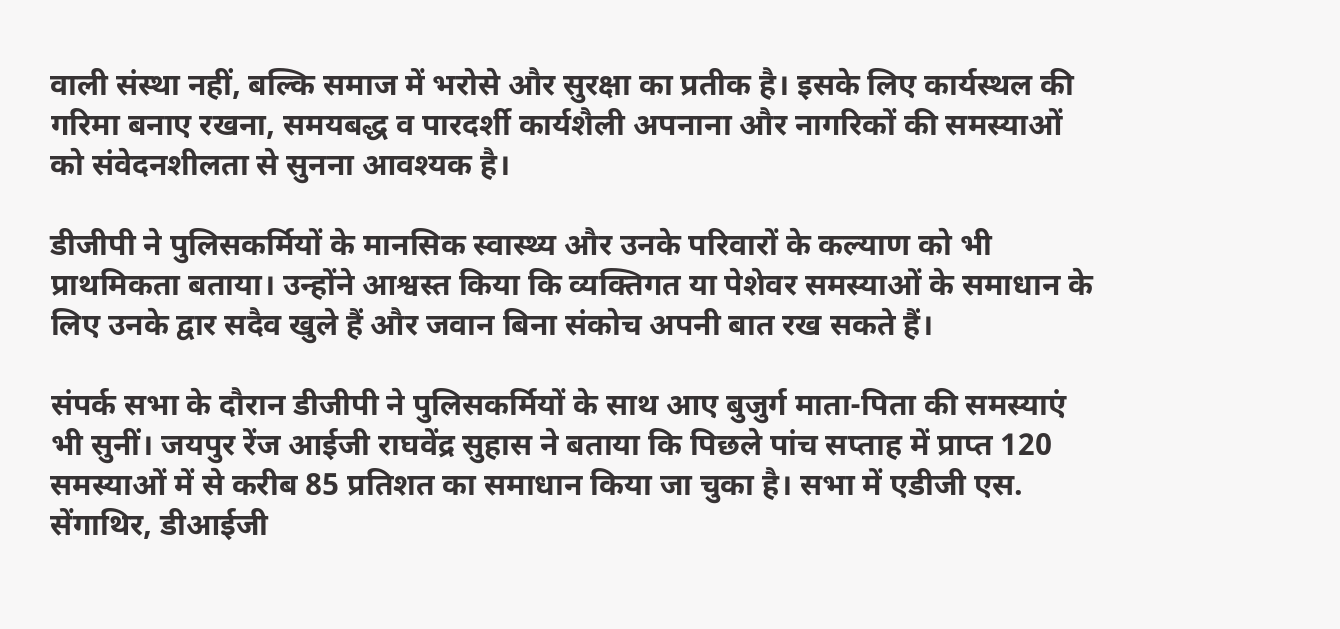वाली संस्था नहीं, बल्कि समाज में भरोसे और सुरक्षा का प्रतीक है। इसके लिए कार्यस्थल की गरिमा बनाए रखना, समयबद्ध व पारदर्शी कार्यशैली अपनाना और नागरिकों की समस्याओं को संवेदनशीलता से सुनना आवश्यक है।

डीजीपी ने पुलिसकर्मियों के मानसिक स्वास्थ्य और उनके परिवारों के कल्याण को भी प्राथमिकता बताया। उन्होंने आश्वस्त किया कि व्यक्तिगत या पेशेवर समस्याओं के समाधान के लिए उनके द्वार सदैव खुले हैं और जवान बिना संकोच अपनी बात रख सकते हैं।

संपर्क सभा के दौरान डीजीपी ने पुलिसकर्मियों के साथ आए बुजुर्ग माता-पिता की समस्याएं भी सुनीं। जयपुर रेंज आईजी राघवेंद्र सुहास ने बताया कि पिछले पांच सप्ताह में प्राप्त 120 समस्याओं में से करीब 85 प्रतिशत का समाधान किया जा चुका है। सभा में एडीजी एस. सेंगाथिर, डीआईजी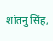शांतनु सिंह,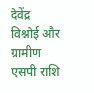देवेंद्र विश्नोई और ग्रामीण एसपी राशि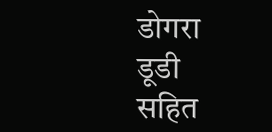डोगरा डूडी सहित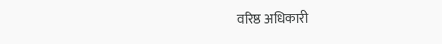वरिष्ठ अधिकारी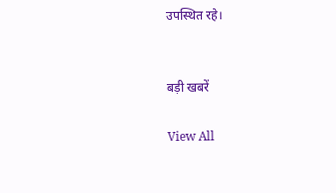उपस्थित रहे।


बड़ी खबरें

View All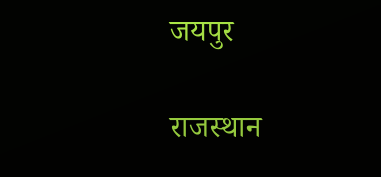जयपुर

राजस्थान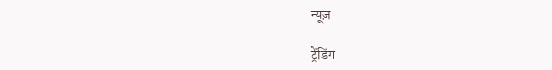न्यूज़

ट्रेंडिंग